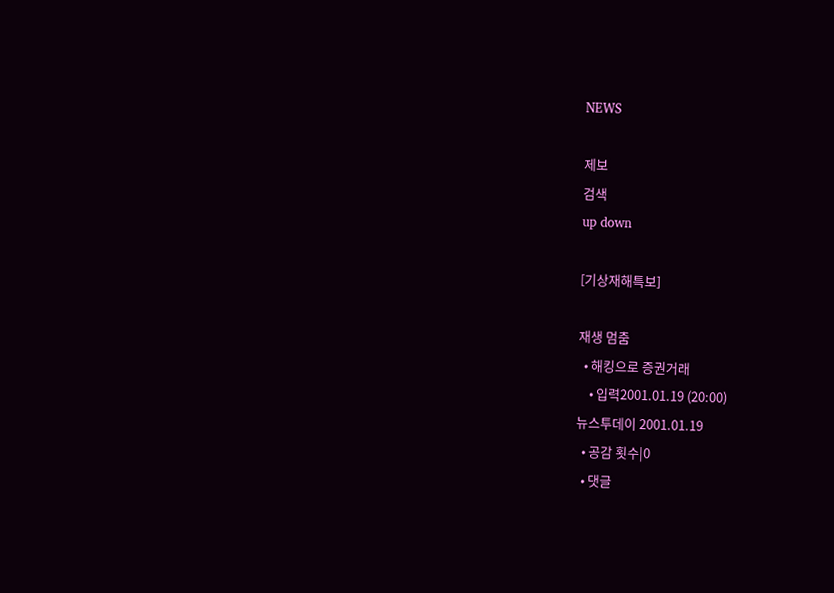NEWS

제보
검색
up down

[기상재해특보]

재생 멈춤
  • 해킹으로 증권거래
    • 입력2001.01.19 (20:00)
뉴스투데이 2001.01.19
  • 공감 횟수|0
  • 댓글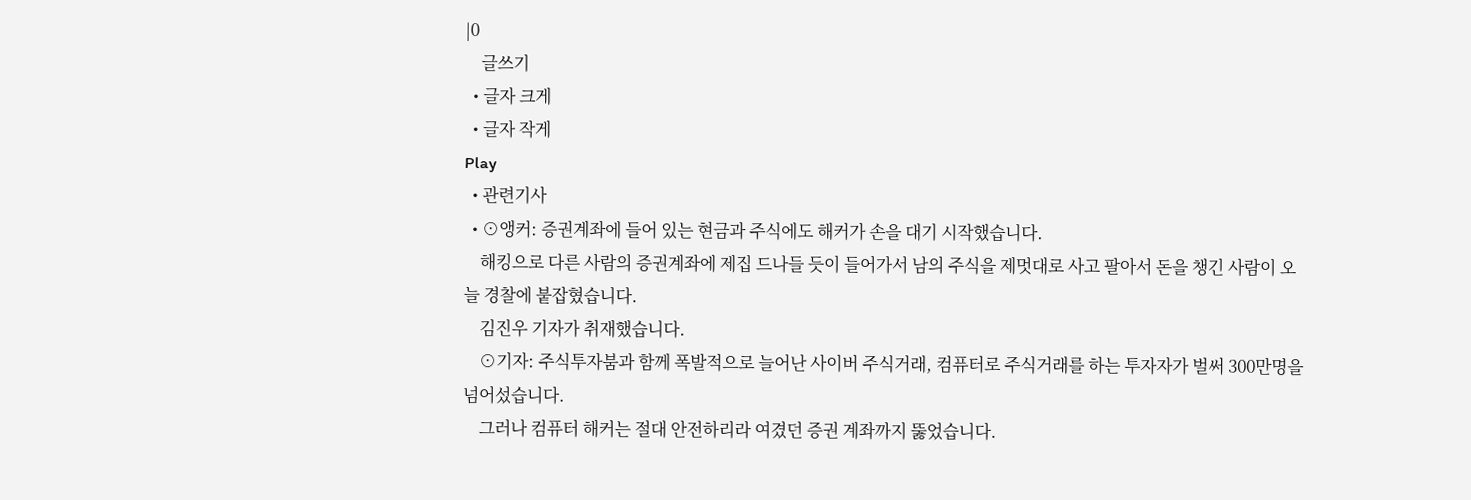|0
    글쓰기
  • 글자 크게
  • 글자 작게
Play
  • 관련기사
  • ⊙앵커: 증권계좌에 들어 있는 현금과 주식에도 해커가 손을 대기 시작했습니다.
    해킹으로 다른 사람의 증권계좌에 제집 드나들 듯이 들어가서 남의 주식을 제멋대로 사고 팔아서 돈을 챙긴 사람이 오늘 경찰에 붙잡혔습니다.
    김진우 기자가 취재했습니다.
    ⊙기자: 주식투자붐과 함께 폭발적으로 늘어난 사이버 주식거래, 컴퓨터로 주식거래를 하는 투자자가 벌써 300만명을 넘어섰습니다.
    그러나 컴퓨터 해커는 절대 안전하리라 여겼던 증권 계좌까지 뚫었습니다.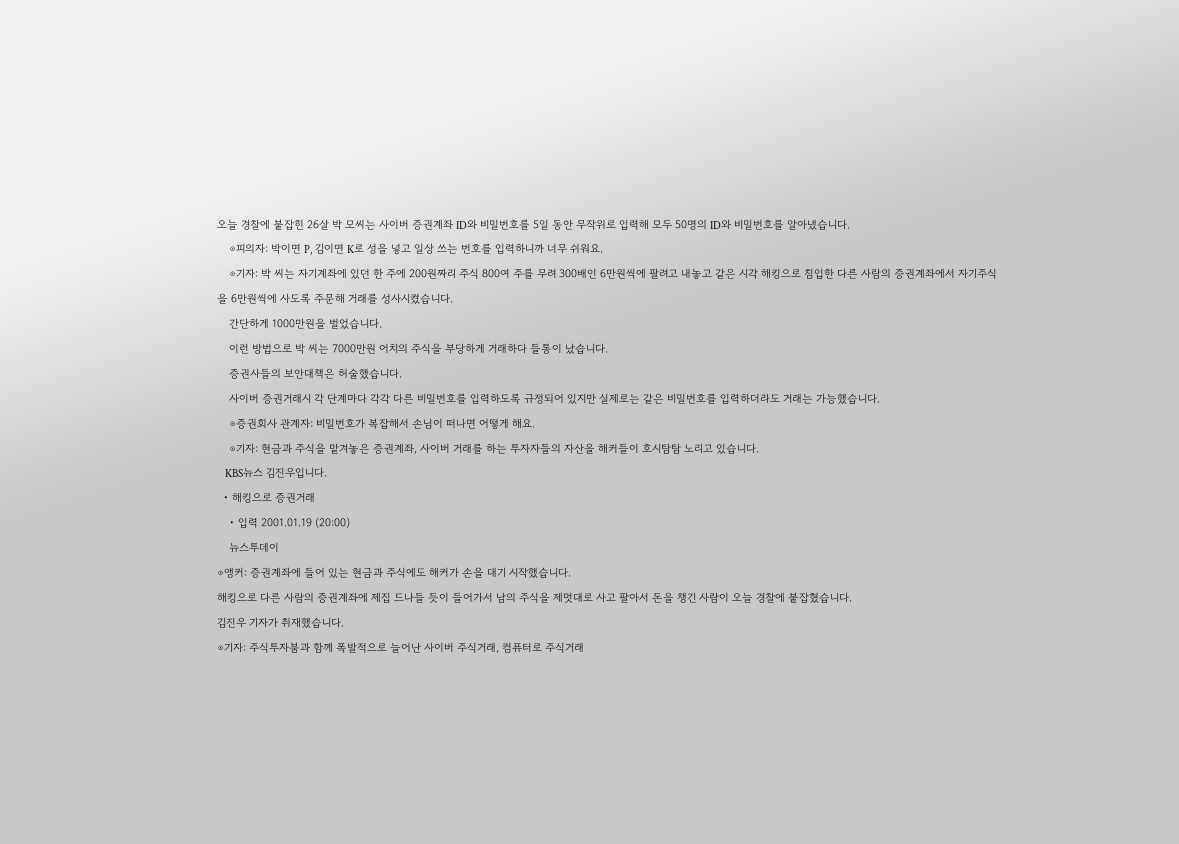오늘 경찰에 붙잡힌 26살 박 모씨는 사이버 증권계좌 ID와 비밀번호를 5일 동안 무작위로 입력해 모두 50명의 ID와 비밀번호를 알아냈습니다.
    ⊙피의자: 박이면 P, 김이면 K로 성을 넣고 일상 쓰는 번호를 입력하니까 너무 쉬워요.
    ⊙기자: 박 씨는 자기계좌에 있던 한 주에 200원짜리 주식 800여 주를 무려 300배인 6만원씩에 팔려고 내놓고 같은 시각 해킹으로 침입한 다른 사람의 증권계좌에서 자기주식을 6만원씩에 사도록 주문해 거래를 성사시켰습니다.
    간단하게 1000만원을 벌었습니다.
    이런 방법으로 박 씨는 7000만원 어치의 주식을 부당하게 거래하다 들통이 났습니다.
    증권사들의 보안대책은 허술했습니다.
    사이버 증권거래시 각 단계마다 각각 다른 비밀번호를 입력하도록 규정되어 있지만 실제로는 같은 비밀번호를 입력하더라도 거래는 가능했습니다.
    ⊙증권회사 관계자: 비밀번호가 복잡해서 손님이 떠나면 어떻게 해요.
    ⊙기자: 현금과 주식을 맡겨놓은 증권계좌, 사이버 거래를 하는 투자자들의 자산을 해커들이 호시탐탐 노리고 있습니다.
    KBS뉴스 김진우입니다.
  • 해킹으로 증권거래
    • 입력 2001.01.19 (20:00)
    뉴스투데이
⊙앵커: 증권계좌에 들어 있는 현금과 주식에도 해커가 손을 대기 시작했습니다.
해킹으로 다른 사람의 증권계좌에 제집 드나들 듯이 들어가서 남의 주식을 제멋대로 사고 팔아서 돈을 챙긴 사람이 오늘 경찰에 붙잡혔습니다.
김진우 기자가 취재했습니다.
⊙기자: 주식투자붐과 함께 폭발적으로 늘어난 사이버 주식거래, 컴퓨터로 주식거래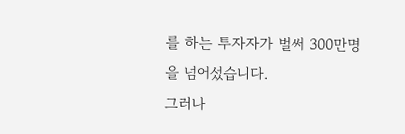를 하는 투자자가 벌써 300만명을 넘어섰습니다.
그러나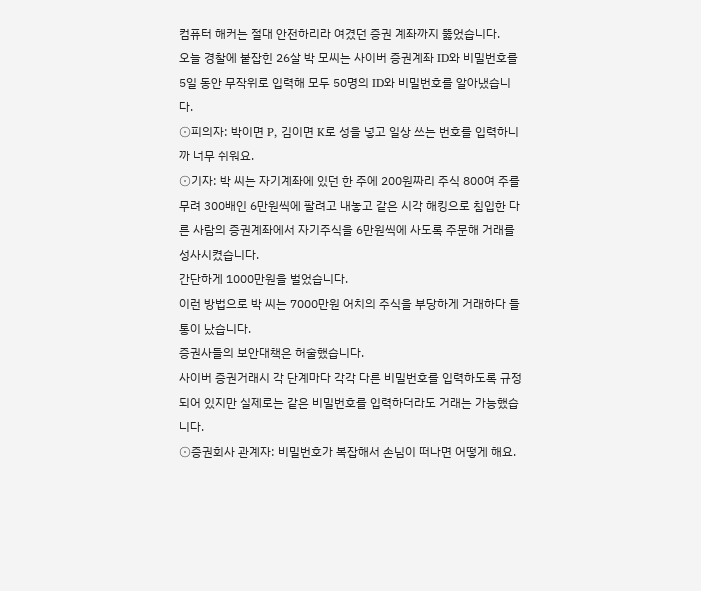컴퓨터 해커는 절대 안전하리라 여겼던 증권 계좌까지 뚫었습니다.
오늘 경찰에 붙잡힌 26살 박 모씨는 사이버 증권계좌 ID와 비밀번호를 5일 동안 무작위로 입력해 모두 50명의 ID와 비밀번호를 알아냈습니다.
⊙피의자: 박이면 P, 김이면 K로 성을 넣고 일상 쓰는 번호를 입력하니까 너무 쉬워요.
⊙기자: 박 씨는 자기계좌에 있던 한 주에 200원짜리 주식 800여 주를 무려 300배인 6만원씩에 팔려고 내놓고 같은 시각 해킹으로 침입한 다른 사람의 증권계좌에서 자기주식을 6만원씩에 사도록 주문해 거래를 성사시켰습니다.
간단하게 1000만원을 벌었습니다.
이런 방법으로 박 씨는 7000만원 어치의 주식을 부당하게 거래하다 들통이 났습니다.
증권사들의 보안대책은 허술했습니다.
사이버 증권거래시 각 단계마다 각각 다른 비밀번호를 입력하도록 규정되어 있지만 실제로는 같은 비밀번호를 입력하더라도 거래는 가능했습니다.
⊙증권회사 관계자: 비밀번호가 복잡해서 손님이 떠나면 어떻게 해요.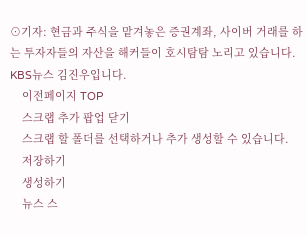⊙기자: 현금과 주식을 맡겨놓은 증권계좌, 사이버 거래를 하는 투자자들의 자산을 해커들이 호시탐탐 노리고 있습니다.
KBS뉴스 김진우입니다.
    이전페이지 TOP
    스크랩 추가 팝업 닫기
    스크랩 할 폴더를 선택하거나 추가 생성할 수 있습니다.
    저장하기
    생성하기
    뉴스 스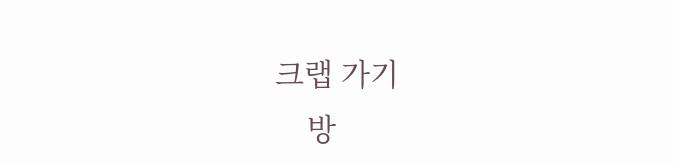크랩 가기
    방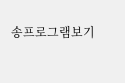송프로그램보기